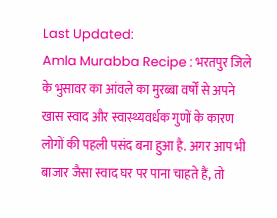Last Updated:
Amla Murabba Recipe : भरतपुर जिले के भुसावर का आंवले का मुरब्बा वर्षों से अपने खास स्वाद और स्वास्थ्यवर्धक गुणों के कारण लोगों की पहली पसंद बना हुआ है. अगर आप भी बाजार जैसा स्वाद घर पर पाना चाहते हैं, तो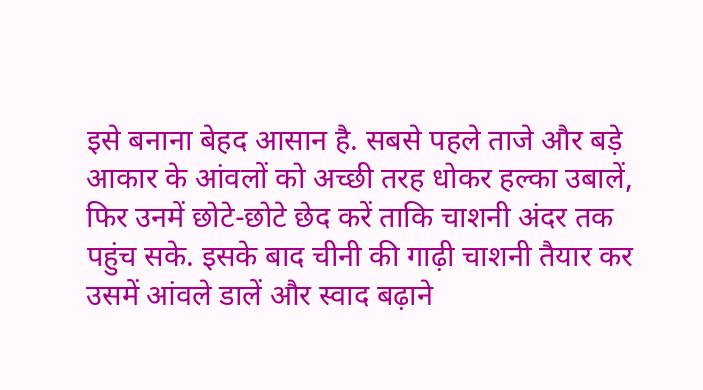इसे बनाना बेहद आसान है. सबसे पहले ताजे और बड़े आकार के आंवलों को अच्छी तरह धोकर हल्का उबालें, फिर उनमें छोटे-छोटे छेद करें ताकि चाशनी अंदर तक पहुंच सके. इसके बाद चीनी की गाढ़ी चाशनी तैयार कर उसमें आंवले डालें और स्वाद बढ़ाने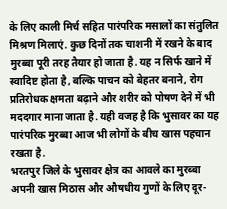के लिए काली मिर्च सहित पारंपरिक मसालों का संतुलित मिश्रण मिलाएं. कुछ दिनों तक चाशनी में रखने के बाद मुरब्बा पूरी तरह तैयार हो जाता है. यह न सिर्फ खाने में स्वादिष्ट होता है, बल्कि पाचन को बेहतर बनाने, रोग प्रतिरोधक क्षमता बढ़ाने और शरीर को पोषण देने में भी मददगार माना जाता है. यही वजह है कि भुसावर का यह पारंपरिक मुरब्बा आज भी लोगों के बीच खास पहचान रखता है.
भरतपुर जिले के भुसावर क्षेत्र का आवले का मुरब्बा अपनी खास मिठास और औषधीय गुणों के लिए दूर-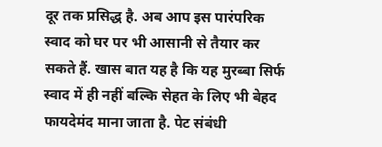दूर तक प्रसिद्ध है. अब आप इस पारंपरिक स्वाद को घर पर भी आसानी से तैयार कर सकते हैं. खास बात यह है कि यह मुरब्बा सिर्फ स्वाद में ही नहीं बल्कि सेहत के लिए भी बेहद फायदेमंद माना जाता है. पेट संबंधी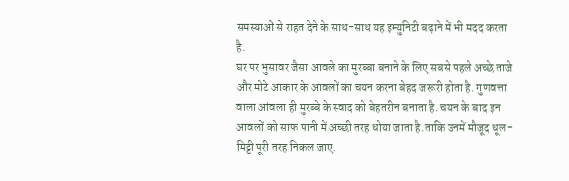समस्याओं से राहत देने के साथ-साथ यह इम्युनिटी बढ़ाने में भी मदद करता है.
घर पर भुसावर जैसा आवले का मुरब्बा बनाने के लिए सबसे पहले अच्छे ताजे और मोटे आकार के आवलों का चयन करना बेहद जरूरी होता है. गुणवत्ता वाला आंवला ही मुरब्बे के स्वाद को बेहतरीन बनाता है. चयन के बाद इन आवलों को साफ पानी में अच्छी तरह धोया जाता है.ताकि उनमें मौजूद धूल-मिट्टी पूरी तरह निकल जाए.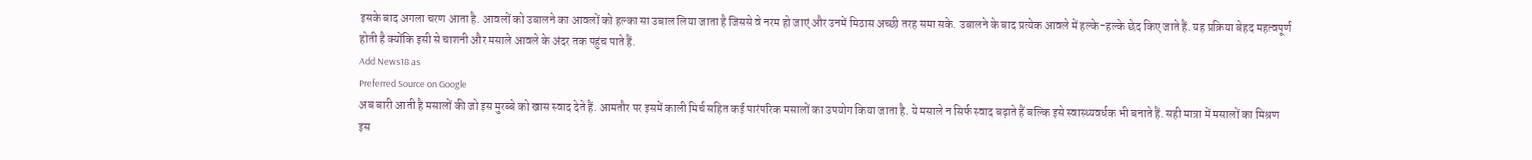इसके बाद अगला चरण आता है. आवलों को उबालने का आवलों को हल्का सा उबाल लिया जाता है जिससे वे नरम हो जाएं और उनमें मिठास अच्छी तरह समा सके. उबालने के बाद प्रत्येक आवले में हल्के-हल्के छेद किए जाते हैं. यह प्रक्रिया बेहद महत्वपूर्ण होती है क्योंकि इसी से चाशनी और मसाले आवले के अंदर तक पहुंच पाते हैं.
Add News18 as
Preferred Source on Google
अब बारी आती है मसालों की जो इस मुरब्बे को खास स्वाद देते हैं. आमतौर पर इसमें काली मिर्च सहित कई पारंपरिक मसालों का उपयोग किया जाता है. ये मसाले न सिर्फ स्वाद बढ़ाते हैं बल्कि इसे स्वास्थ्यवर्धक भी बनाते हैं. सही मात्रा में मसालों का मिश्रण इस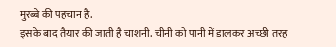मुरब्बे की पहचान है.
इसके बाद तैयार की जाती है चाशनी. चीनी को पानी में डालकर अच्छी तरह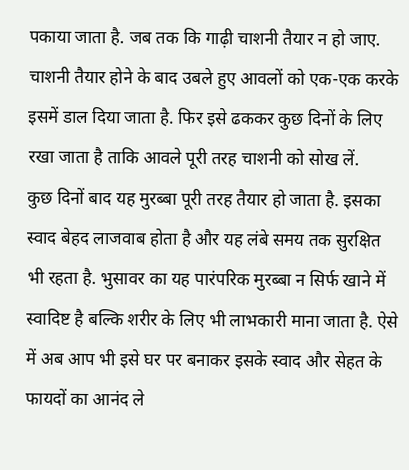पकाया जाता है. जब तक कि गाढ़ी चाशनी तैयार न हो जाए. चाशनी तैयार होने के बाद उबले हुए आवलों को एक-एक करके इसमें डाल दिया जाता है. फिर इसे ढककर कुछ दिनों के लिए रखा जाता है ताकि आवले पूरी तरह चाशनी को सोख लें.
कुछ दिनों बाद यह मुरब्बा पूरी तरह तैयार हो जाता है. इसका स्वाद बेहद लाजवाब होता है और यह लंबे समय तक सुरक्षित भी रहता है. भुसावर का यह पारंपरिक मुरब्बा न सिर्फ खाने में स्वादिष्ट है बल्कि शरीर के लिए भी लाभकारी माना जाता है. ऐसे में अब आप भी इसे घर पर बनाकर इसके स्वाद और सेहत के फायदों का आनंद ले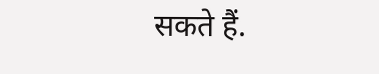सकते हैं.